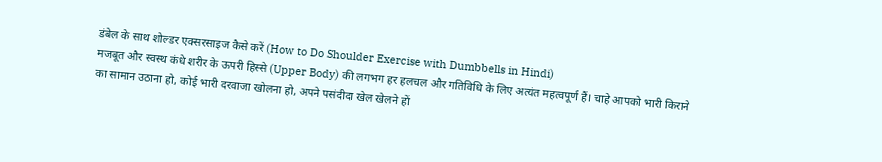डंबेल के साथ शोल्डर एक्सरसाइज कैसे करें (How to Do Shoulder Exercise with Dumbbells in Hindi)
मजबूत और स्वस्थ कंधे शरीर के ऊपरी हिस्से (Upper Body) की लगभग हर हलचल और गतिविधि के लिए अत्यंत महत्वपूर्ण हैं। चाहे आपको भारी किराने का सामान उठाना हो, कोई भारी दरवाजा खोलना हो, अपने पसंदीदा खेल खेलने हों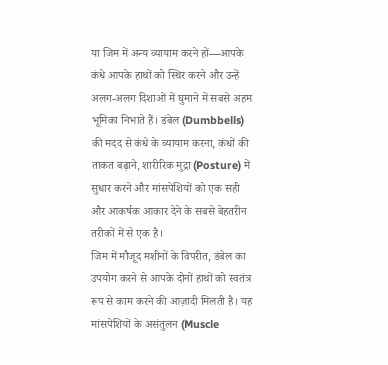या जिम में अन्य व्यायाम करने हों—आपके कंधे आपके हाथों को स्थिर करने और उन्हें अलग-अलग दिशाओं में घुमाने में सबसे अहम भूमिका निभाते हैं। डंबेल (Dumbbells) की मदद से कंधे के व्यायाम करना, कंधों की ताकत बढ़ाने, शारीरिक मुद्रा (Posture) में सुधार करने और मांसपेशियों को एक सही और आकर्षक आकार देने के सबसे बेहतरीन तरीकों में से एक है।
जिम में मौजूद मशीनों के विपरीत, डंबेल का उपयोग करने से आपके दोनों हाथों को स्वतंत्र रूप से काम करने की आज़ादी मिलती है। यह मांसपेशियों के असंतुलन (Muscle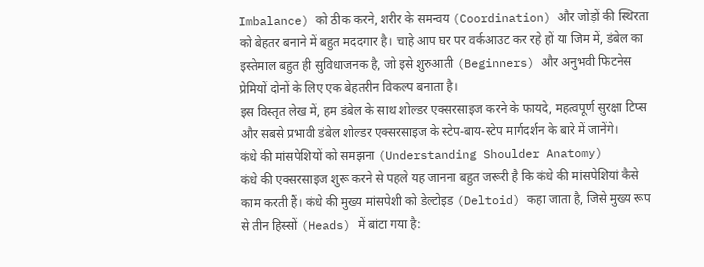Imbalance) को ठीक करने, शरीर के समन्वय (Coordination) और जोड़ों की स्थिरता को बेहतर बनाने में बहुत मददगार है। चाहे आप घर पर वर्कआउट कर रहे हों या जिम में, डंबेल का इस्तेमाल बहुत ही सुविधाजनक है, जो इसे शुरुआती (Beginners) और अनुभवी फिटनेस प्रेमियों दोनों के लिए एक बेहतरीन विकल्प बनाता है।
इस विस्तृत लेख में, हम डंबेल के साथ शोल्डर एक्सरसाइज करने के फायदे, महत्वपूर्ण सुरक्षा टिप्स और सबसे प्रभावी डंबेल शोल्डर एक्सरसाइज के स्टेप-बाय-स्टेप मार्गदर्शन के बारे में जानेंगे।
कंधे की मांसपेशियों को समझना (Understanding Shoulder Anatomy)
कंधे की एक्सरसाइज शुरू करने से पहले यह जानना बहुत जरूरी है कि कंधे की मांसपेशियां कैसे काम करती हैं। कंधे की मुख्य मांसपेशी को डेल्टोइड (Deltoid) कहा जाता है, जिसे मुख्य रूप से तीन हिस्सों (Heads) में बांटा गया है: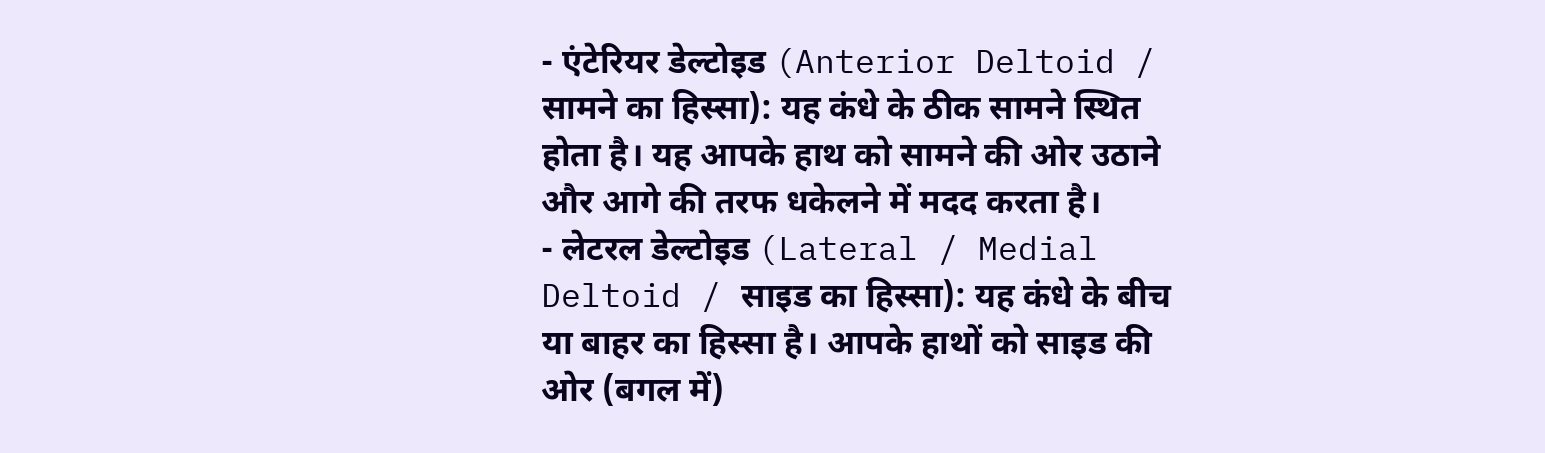- एंटेरियर डेल्टोइड (Anterior Deltoid / सामने का हिस्सा): यह कंधे के ठीक सामने स्थित होता है। यह आपके हाथ को सामने की ओर उठाने और आगे की तरफ धकेलने में मदद करता है।
- लेटरल डेल्टोइड (Lateral / Medial Deltoid / साइड का हिस्सा): यह कंधे के बीच या बाहर का हिस्सा है। आपके हाथों को साइड की ओर (बगल में)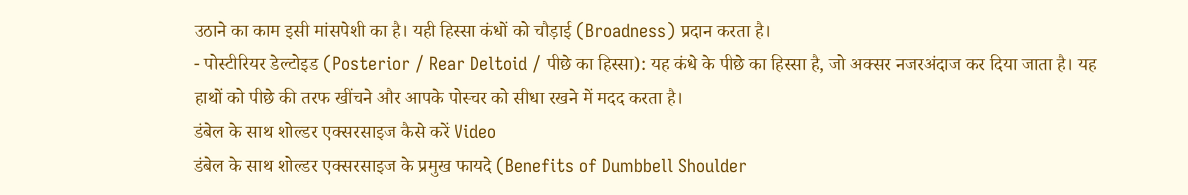उठाने का काम इसी मांसपेशी का है। यही हिस्सा कंधों को चौड़ाई (Broadness) प्रदान करता है।
- पोस्टीरियर डेल्टोइड (Posterior / Rear Deltoid / पीछे का हिस्सा): यह कंधे के पीछे का हिस्सा है, जो अक्सर नजरअंदाज कर दिया जाता है। यह हाथों को पीछे की तरफ खींचने और आपके पोस्चर को सीधा रखने में मदद करता है।
डंबेल के साथ शोल्डर एक्सरसाइज कैसे करें Video
डंबेल के साथ शोल्डर एक्सरसाइज के प्रमुख फायदे (Benefits of Dumbbell Shoulder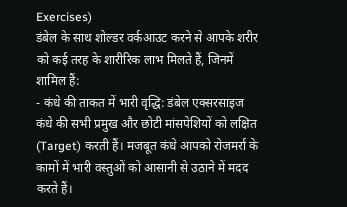Exercises)
डंबेल के साथ शोल्डर वर्कआउट करने से आपके शरीर को कई तरह के शारीरिक लाभ मिलते हैं, जिनमें शामिल हैं:
- कंधे की ताकत में भारी वृद्धि: डंबेल एक्सरसाइज कंधे की सभी प्रमुख और छोटी मांसपेशियों को लक्षित (Target) करती हैं। मजबूत कंधे आपको रोजमर्रा के कामों में भारी वस्तुओं को आसानी से उठाने में मदद करते हैं।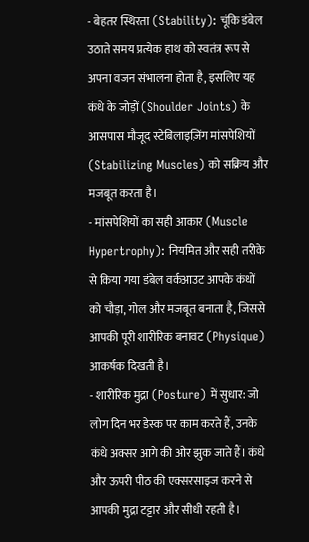- बेहतर स्थिरता (Stability): चूंकि डंबेल उठाते समय प्रत्येक हाथ को स्वतंत्र रूप से अपना वजन संभालना होता है, इसलिए यह कंधे के जोड़ों (Shoulder Joints) के आसपास मौजूद स्टेबिलाइज़िंग मांसपेशियों (Stabilizing Muscles) को सक्रिय और मजबूत करता है।
- मांसपेशियों का सही आकार (Muscle Hypertrophy): नियमित और सही तरीके से किया गया डंबेल वर्कआउट आपके कंधों को चौड़ा, गोल और मजबूत बनाता है, जिससे आपकी पूरी शारीरिक बनावट (Physique) आकर्षक दिखती है।
- शारीरिक मुद्रा (Posture) में सुधार: जो लोग दिन भर डेस्क पर काम करते हैं, उनके कंधे अक्सर आगे की ओर झुक जाते हैं। कंधे और ऊपरी पीठ की एक्सरसाइज करने से आपकी मुद्रा टट्टार और सीधी रहती है।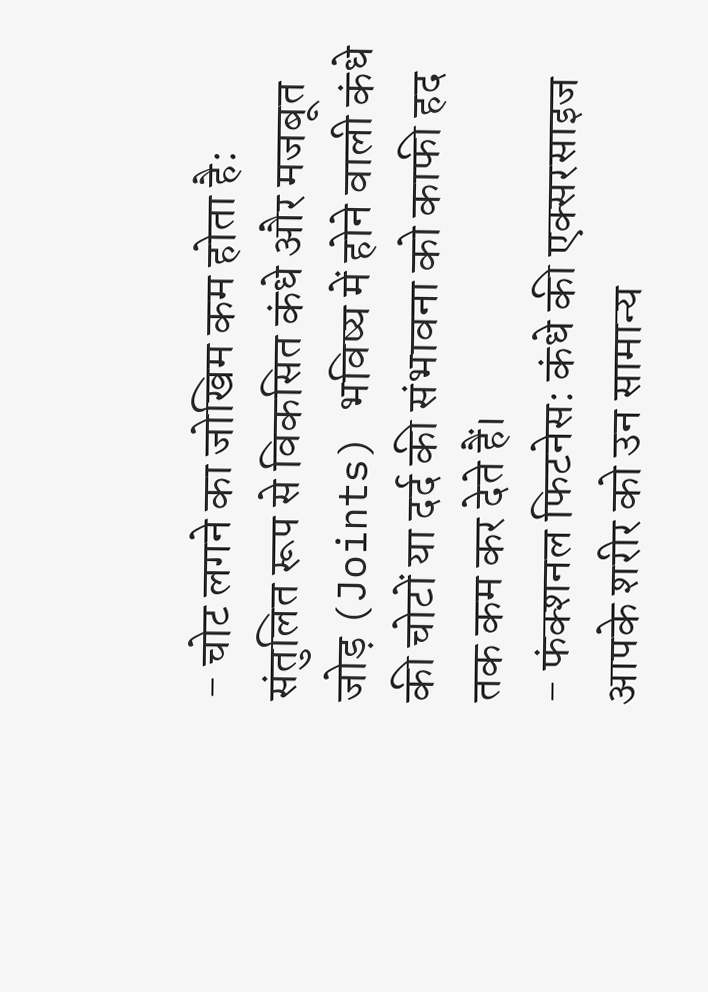- चोट लगने का जोखिम कम होता है: संतुलित रूप से विकसित कंधे और मजबूत जोड़ (Joints) भविष्य में होने वाली कंधे की चोटों या दर्द की संभावना को काफी हद तक कम कर देते हैं।
- फंक्शनल फिटनेस: कंधे की एक्सरसाइज आपके शरीर को उन सामान्य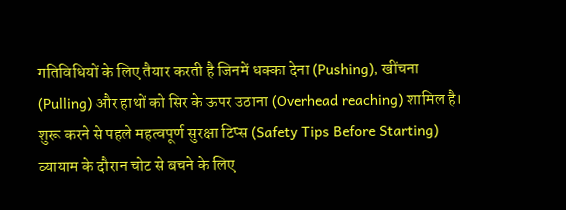गतिविधियों के लिए तैयार करती है जिनमें धक्का देना (Pushing), खींचना (Pulling) और हाथों को सिर के ऊपर उठाना (Overhead reaching) शामिल है।
शुरू करने से पहले महत्वपूर्ण सुरक्षा टिप्स (Safety Tips Before Starting)
व्यायाम के दौरान चोट से बचने के लिए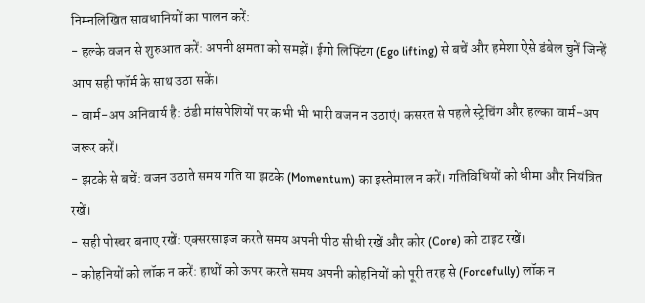निम्नलिखित सावधानियों का पालन करें:
- हल्के वजन से शुरुआत करें: अपनी क्षमता को समझें। ईगो लिफ्टिंग (Ego lifting) से बचें और हमेशा ऐसे डंबेल चुनें जिन्हें आप सही फॉर्म के साथ उठा सकें।
- वार्म-अप अनिवार्य है: ठंडी मांसपेशियों पर कभी भी भारी वजन न उठाएं। कसरत से पहले स्ट्रेचिंग और हल्का वार्म-अप जरूर करें।
- झटके से बचें: वजन उठाते समय गति या झटके (Momentum) का इस्तेमाल न करें। गतिविधियों को धीमा और नियंत्रित रखें।
- सही पोस्चर बनाए रखें: एक्सरसाइज करते समय अपनी पीठ सीधी रखें और कोर (Core) को टाइट रखें।
- कोहनियों को लॉक न करें: हाथों को ऊपर करते समय अपनी कोहनियों को पूरी तरह से (Forcefully) लॉक न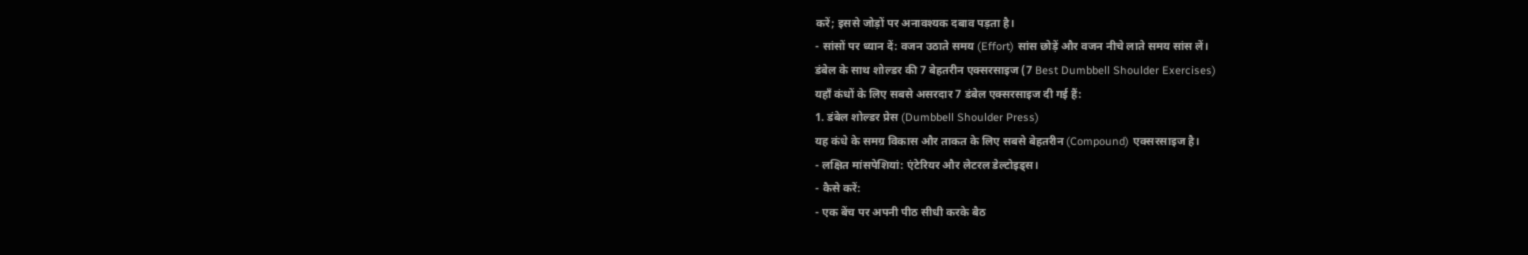करें; इससे जोड़ों पर अनावश्यक दबाव पड़ता है।
- सांसों पर ध्यान दें: वजन उठाते समय (Effort) सांस छोड़ें और वजन नीचे लाते समय सांस लें।
डंबेल के साथ शोल्डर की 7 बेहतरीन एक्सरसाइज (7 Best Dumbbell Shoulder Exercises)
यहाँ कंधों के लिए सबसे असरदार 7 डंबेल एक्सरसाइज दी गई हैं:
1. डंबेल शोल्डर प्रेस (Dumbbell Shoulder Press)
यह कंधे के समग्र विकास और ताकत के लिए सबसे बेहतरीन (Compound) एक्सरसाइज है।
- लक्षित मांसपेशियां: एंटेरियर और लेटरल डेल्टोइड्स।
- कैसे करें:
- एक बेंच पर अपनी पीठ सीधी करके बैठ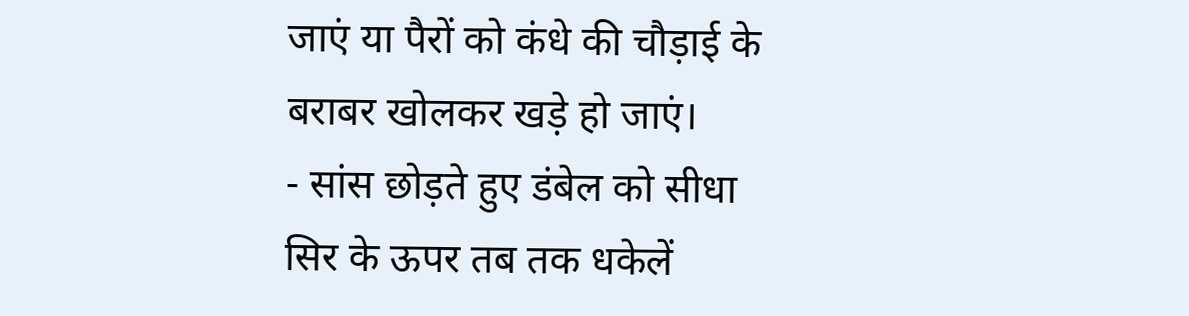जाएं या पैरों को कंधे की चौड़ाई के बराबर खोलकर खड़े हो जाएं।
- सांस छोड़ते हुए डंबेल को सीधा सिर के ऊपर तब तक धकेलें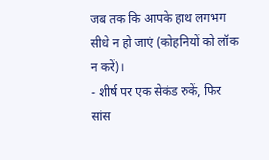जब तक कि आपके हाथ लगभग सीधे न हो जाएं (कोहनियों को लॉक न करें)।
- शीर्ष पर एक सेकंड रुकें, फिर सांस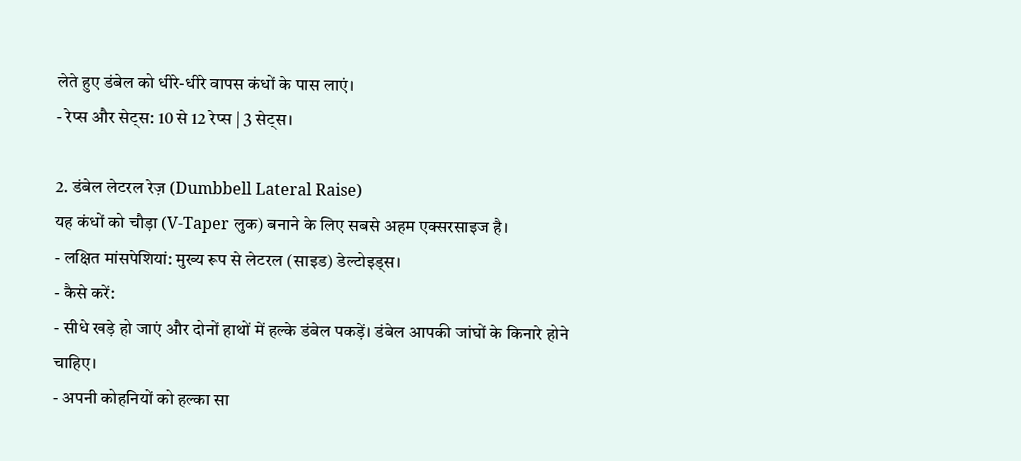लेते हुए डंबेल को धीरे-धीरे वापस कंधों के पास लाएं।
- रेप्स और सेट्स: 10 से 12 रेप्स | 3 सेट्स।

2. डंबेल लेटरल रेज़ (Dumbbell Lateral Raise)
यह कंधों को चौड़ा (V-Taper लुक) बनाने के लिए सबसे अहम एक्सरसाइज है।
- लक्षित मांसपेशियां: मुख्य रूप से लेटरल (साइड) डेल्टोइड्स।
- कैसे करें:
- सीधे खड़े हो जाएं और दोनों हाथों में हल्के डंबेल पकड़ें। डंबेल आपकी जांघों के किनारे होने चाहिए।
- अपनी कोहनियों को हल्का सा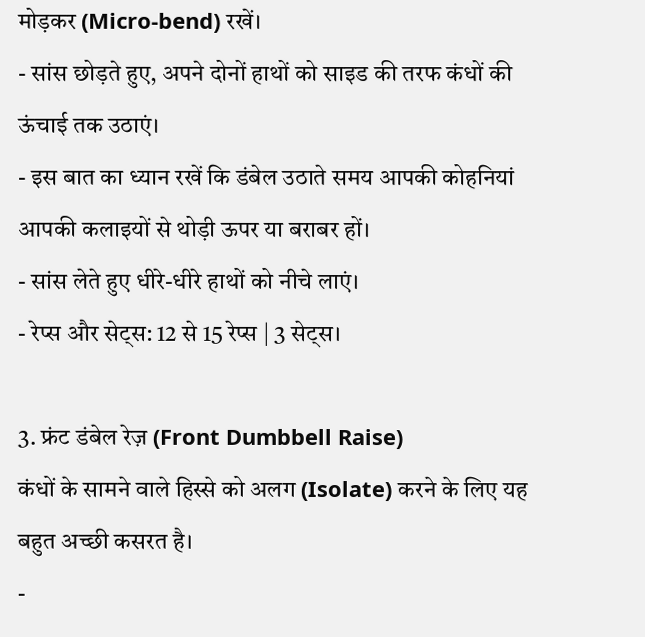मोड़कर (Micro-bend) रखें।
- सांस छोड़ते हुए, अपने दोनों हाथों को साइड की तरफ कंधों की ऊंचाई तक उठाएं।
- इस बात का ध्यान रखें कि डंबेल उठाते समय आपकी कोहनियां आपकी कलाइयों से थोड़ी ऊपर या बराबर हों।
- सांस लेते हुए धीरे-धीरे हाथों को नीचे लाएं।
- रेप्स और सेट्स: 12 से 15 रेप्स | 3 सेट्स।

3. फ्रंट डंबेल रेज़ (Front Dumbbell Raise)
कंधों के सामने वाले हिस्से को अलग (Isolate) करने के लिए यह बहुत अच्छी कसरत है।
-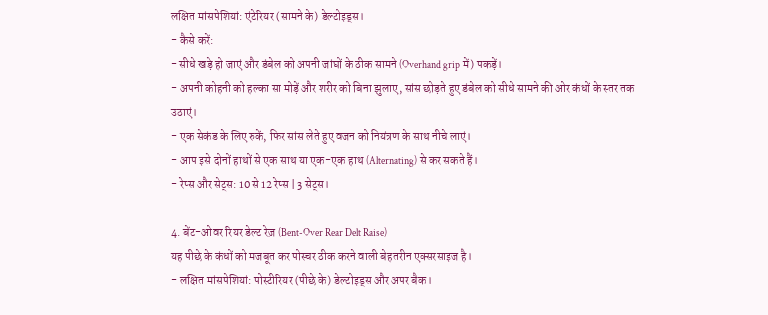लक्षित मांसपेशियां: एंटेरियर (सामने के) डेल्टोइड्स।
- कैसे करें:
- सीधे खड़े हो जाएं और डंबेल को अपनी जांघों के ठीक सामने (Overhand grip में) पकड़ें।
- अपनी कोहनी को हल्का सा मोड़ें और शरीर को बिना झुलाए, सांस छोड़ते हुए डंबेल को सीधे सामने की ओर कंधों के स्तर तक उठाएं।
- एक सेकंड के लिए रुकें, फिर सांस लेते हुए वजन को नियंत्रण के साथ नीचे लाएं।
- आप इसे दोनों हाथों से एक साथ या एक-एक हाथ (Alternating) से कर सकते हैं।
- रेप्स और सेट्स: 10 से 12 रेप्स | 3 सेट्स।

4. बेंट-ओवर रियर डेल्ट रेज़ (Bent-Over Rear Delt Raise)
यह पीछे के कंधों को मजबूत कर पोस्चर ठीक करने वाली बेहतरीन एक्सरसाइज है।
- लक्षित मांसपेशियां: पोस्टीरियर (पीछे के) डेल्टोइड्स और अपर बैक।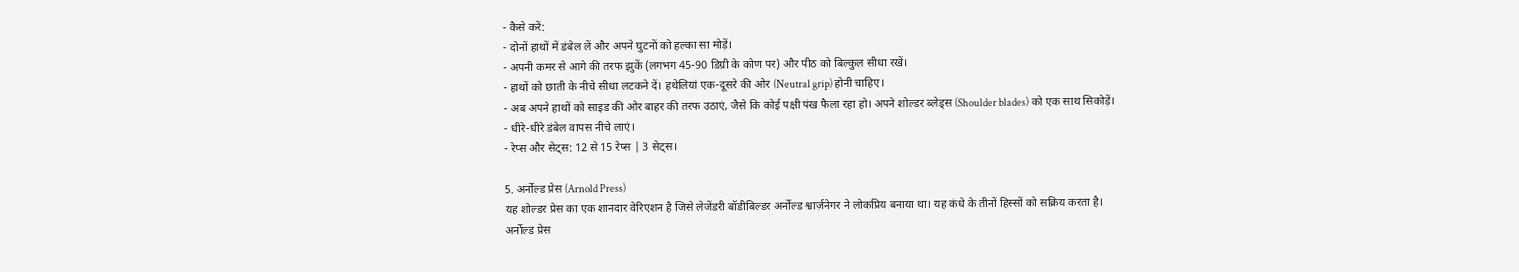- कैसे करें:
- दोनों हाथों में डंबेल लें और अपने घुटनों को हल्का सा मोड़ें।
- अपनी कमर से आगे की तरफ झुकें (लगभग 45-90 डिग्री के कोण पर) और पीठ को बिल्कुल सीधा रखें।
- हाथों को छाती के नीचे सीधा लटकने दें। हथेलियां एक-दूसरे की ओर (Neutral grip) होनी चाहिए।
- अब अपने हाथों को साइड की ओर बाहर की तरफ उठाएं, जैसे कि कोई पक्षी पंख फैला रहा हो। अपने शोल्डर ब्लेड्स (Shoulder blades) को एक साथ सिकोड़ें।
- धीरे-धीरे डंबेल वापस नीचे लाएं।
- रेप्स और सेट्स: 12 से 15 रेप्स | 3 सेट्स।

5. अर्नोल्ड प्रेस (Arnold Press)
यह शोल्डर प्रेस का एक शानदार वेरिएशन है जिसे लेजेंडरी बॉडीबिल्डर अर्नोल्ड श्वार्ज़नेगर ने लोकप्रिय बनाया था। यह कंधे के तीनों हिस्सों को सक्रिय करता है।
अर्नोल्ड प्रेस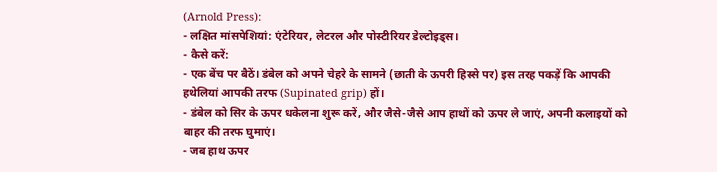(Arnold Press):
- लक्षित मांसपेशियां: एंटेरियर, लेटरल और पोस्टीरियर डेल्टोइड्स।
- कैसे करें:
- एक बेंच पर बैठें। डंबेल को अपने चेहरे के सामने (छाती के ऊपरी हिस्से पर) इस तरह पकड़ें कि आपकी हथेलियां आपकी तरफ (Supinated grip) हों।
- डंबेल को सिर के ऊपर धकेलना शुरू करें, और जैसे-जैसे आप हाथों को ऊपर ले जाएं, अपनी कलाइयों को बाहर की तरफ घुमाएं।
- जब हाथ ऊपर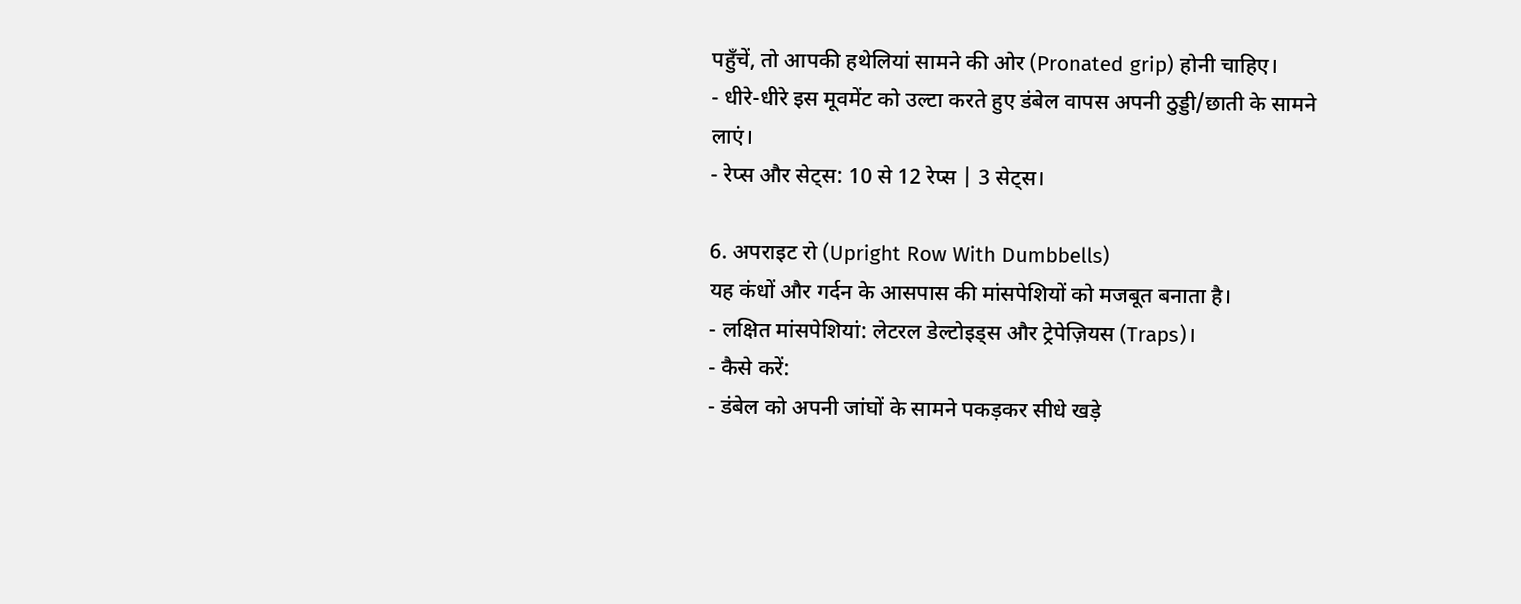पहुँचें, तो आपकी हथेलियां सामने की ओर (Pronated grip) होनी चाहिए।
- धीरे-धीरे इस मूवमेंट को उल्टा करते हुए डंबेल वापस अपनी ठुड्डी/छाती के सामने लाएं।
- रेप्स और सेट्स: 10 से 12 रेप्स | 3 सेट्स।

6. अपराइट रो (Upright Row With Dumbbells)
यह कंधों और गर्दन के आसपास की मांसपेशियों को मजबूत बनाता है।
- लक्षित मांसपेशियां: लेटरल डेल्टोइड्स और ट्रेपेज़ियस (Traps)।
- कैसे करें:
- डंबेल को अपनी जांघों के सामने पकड़कर सीधे खड़े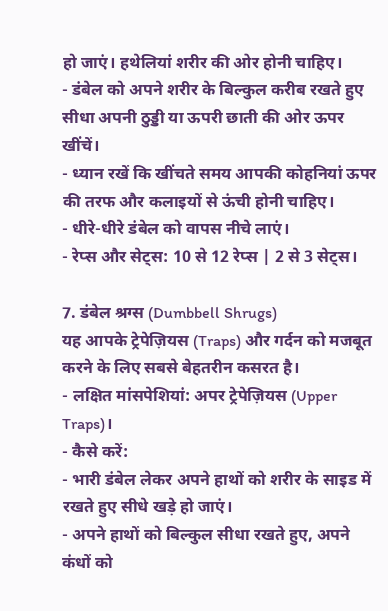हो जाएं। हथेलियां शरीर की ओर होनी चाहिए।
- डंबेल को अपने शरीर के बिल्कुल करीब रखते हुए सीधा अपनी ठुड्डी या ऊपरी छाती की ओर ऊपर खींचें।
- ध्यान रखें कि खींचते समय आपकी कोहनियां ऊपर की तरफ और कलाइयों से ऊंची होनी चाहिए।
- धीरे-धीरे डंबेल को वापस नीचे लाएं।
- रेप्स और सेट्स: 10 से 12 रेप्स | 2 से 3 सेट्स।

7. डंबेल श्रग्स (Dumbbell Shrugs)
यह आपके ट्रेपेज़ियस (Traps) और गर्दन को मजबूत करने के लिए सबसे बेहतरीन कसरत है।
- लक्षित मांसपेशियां: अपर ट्रेपेज़ियस (Upper Traps)।
- कैसे करें:
- भारी डंबेल लेकर अपने हाथों को शरीर के साइड में रखते हुए सीधे खड़े हो जाएं।
- अपने हाथों को बिल्कुल सीधा रखते हुए, अपने कंधों को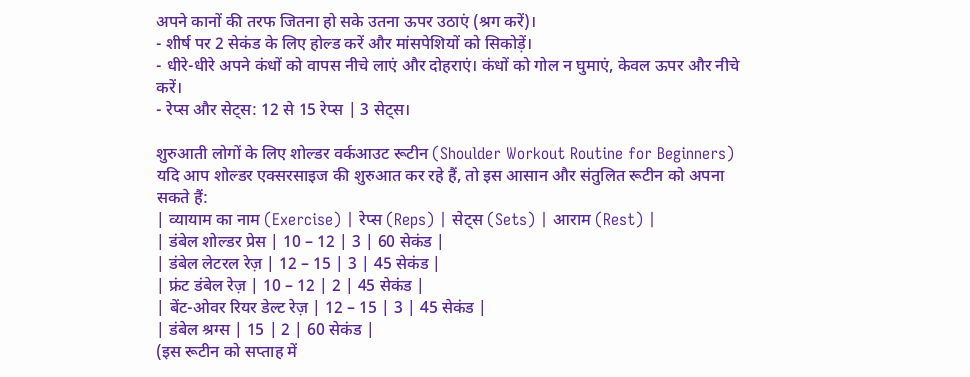अपने कानों की तरफ जितना हो सके उतना ऊपर उठाएं (श्रग करें)।
- शीर्ष पर 2 सेकंड के लिए होल्ड करें और मांसपेशियों को सिकोड़ें।
- धीरे-धीरे अपने कंधों को वापस नीचे लाएं और दोहराएं। कंधों को गोल न घुमाएं, केवल ऊपर और नीचे करें।
- रेप्स और सेट्स: 12 से 15 रेप्स | 3 सेट्स।

शुरुआती लोगों के लिए शोल्डर वर्कआउट रूटीन (Shoulder Workout Routine for Beginners)
यदि आप शोल्डर एक्सरसाइज की शुरुआत कर रहे हैं, तो इस आसान और संतुलित रूटीन को अपना सकते हैं:
| व्यायाम का नाम (Exercise) | रेप्स (Reps) | सेट्स (Sets) | आराम (Rest) |
| डंबेल शोल्डर प्रेस | 10 – 12 | 3 | 60 सेकंड |
| डंबेल लेटरल रेज़ | 12 – 15 | 3 | 45 सेकंड |
| फ्रंट डंबेल रेज़ | 10 – 12 | 2 | 45 सेकंड |
| बेंट-ओवर रियर डेल्ट रेज़ | 12 – 15 | 3 | 45 सेकंड |
| डंबेल श्रग्स | 15 | 2 | 60 सेकंड |
(इस रूटीन को सप्ताह में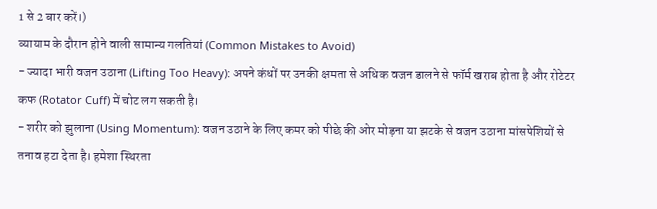1 से 2 बार करें।)
व्यायाम के दौरान होने वाली सामान्य गलतियां (Common Mistakes to Avoid)
- ज्यादा भारी वजन उठाना (Lifting Too Heavy): अपने कंधों पर उनकी क्षमता से अधिक वजन डालने से फॉर्म खराब होता है और रोटेटर कफ (Rotator Cuff) में चोट लग सकती है।
- शरीर को झुलाना (Using Momentum): वजन उठाने के लिए कमर को पीछे की ओर मोड़ना या झटके से वजन उठाना मांसपेशियों से तनाव हटा देता है। हमेशा स्थिरता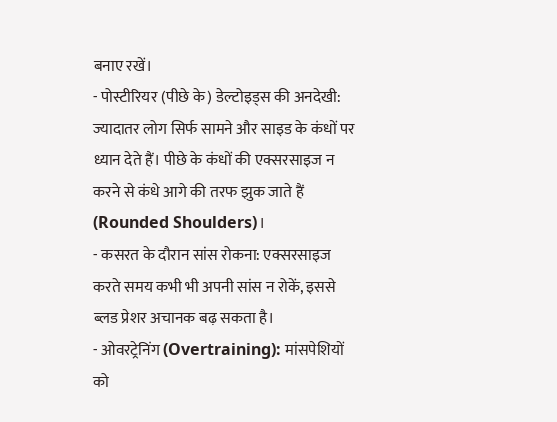बनाए रखें।
- पोस्टीरियर (पीछे के) डेल्टोइड्स की अनदेखी: ज्यादातर लोग सिर्फ सामने और साइड के कंधों पर ध्यान देते हैं। पीछे के कंधों की एक्सरसाइज न करने से कंधे आगे की तरफ झुक जाते हैं (Rounded Shoulders)।
- कसरत के दौरान सांस रोकना: एक्सरसाइज करते समय कभी भी अपनी सांस न रोकें, इससे ब्लड प्रेशर अचानक बढ़ सकता है।
- ओवरट्रेनिंग (Overtraining): मांसपेशियों को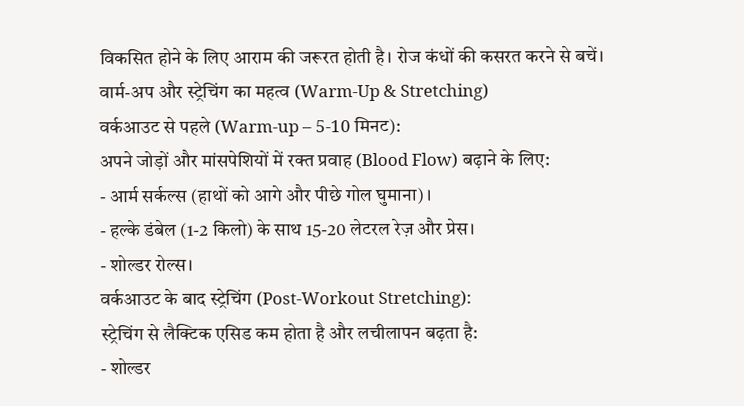विकसित होने के लिए आराम की जरूरत होती है। रोज कंधों की कसरत करने से बचें।
वार्म-अप और स्ट्रेचिंग का महत्व (Warm-Up & Stretching)
वर्कआउट से पहले (Warm-up – 5-10 मिनट):
अपने जोड़ों और मांसपेशियों में रक्त प्रवाह (Blood Flow) बढ़ाने के लिए:
- आर्म सर्कल्स (हाथों को आगे और पीछे गोल घुमाना)।
- हल्के डंबेल (1-2 किलो) के साथ 15-20 लेटरल रेज़ और प्रेस।
- शोल्डर रोल्स।
वर्कआउट के बाद स्ट्रेचिंग (Post-Workout Stretching):
स्ट्रेचिंग से लैक्टिक एसिड कम होता है और लचीलापन बढ़ता है:
- शोल्डर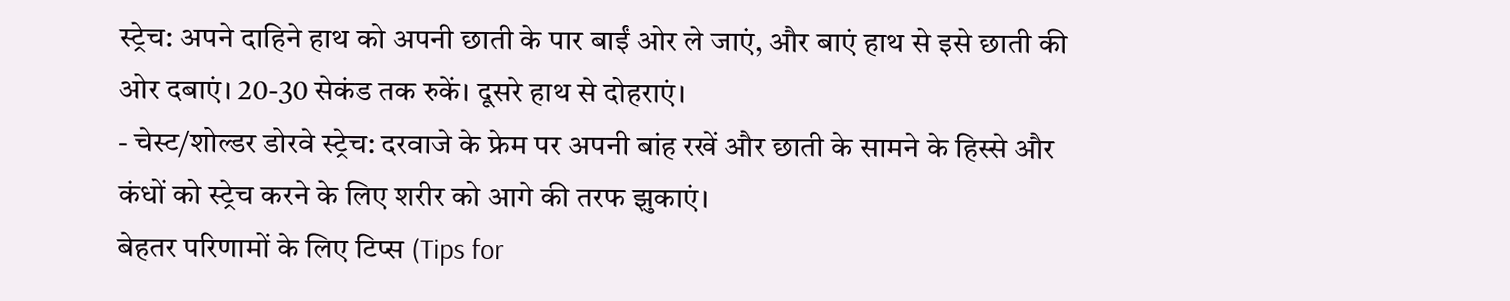स्ट्रेच: अपने दाहिने हाथ को अपनी छाती के पार बाईं ओर ले जाएं, और बाएं हाथ से इसे छाती की ओर दबाएं। 20-30 सेकंड तक रुकें। दूसरे हाथ से दोहराएं।
- चेस्ट/शोल्डर डोरवे स्ट्रेच: दरवाजे के फ्रेम पर अपनी बांह रखें और छाती के सामने के हिस्से और कंधों को स्ट्रेच करने के लिए शरीर को आगे की तरफ झुकाएं।
बेहतर परिणामों के लिए टिप्स (Tips for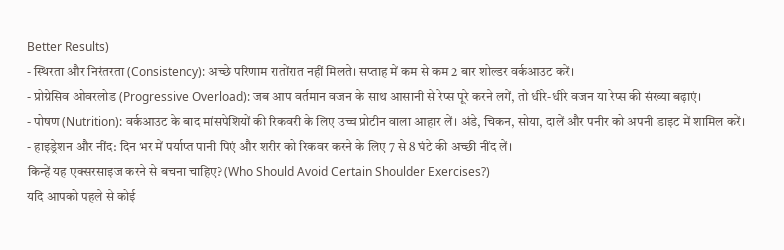Better Results)
- स्थिरता और निरंतरता (Consistency): अच्छे परिणाम रातोंरात नहीं मिलते। सप्ताह में कम से कम 2 बार शोल्डर वर्कआउट करें।
- प्रोग्रेसिव ओवरलोड (Progressive Overload): जब आप वर्तमान वजन के साथ आसानी से रेप्स पूरे करने लगें, तो धीरे-धीरे वजन या रेप्स की संख्या बढ़ाएं।
- पोषण (Nutrition): वर्कआउट के बाद मांसपेशियों की रिकवरी के लिए उच्च प्रोटीन वाला आहार लें। अंडे, चिकन, सोया, दालें और पनीर को अपनी डाइट में शामिल करें।
- हाइड्रेशन और नींद: दिन भर में पर्याप्त पानी पिएं और शरीर को रिकवर करने के लिए 7 से 8 घंटे की अच्छी नींद लें।
किन्हें यह एक्सरसाइज करने से बचना चाहिए? (Who Should Avoid Certain Shoulder Exercises?)
यदि आपको पहले से कोई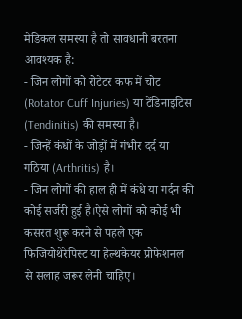मेडिकल समस्या है तो सावधानी बरतना आवश्यक है:
- जिन लोगों को रोटेटर कफ में चोट (Rotator Cuff Injuries) या टेंडिनाइटिस (Tendinitis) की समस्या है।
- जिन्हें कंधों के जोड़ों में गंभीर दर्द या गठिया (Arthritis) है।
- जिन लोगों की हाल ही में कंधे या गर्दन की कोई सर्जरी हुई है।ऐसे लोगों को कोई भी कसरत शुरू करने से पहले एक फिजियोथेरेपिस्ट या हेल्थकेयर प्रोफेशनल से सलाह जरूर लेनी चाहिए।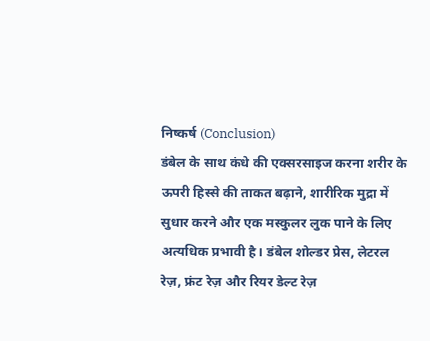निष्कर्ष (Conclusion)
डंबेल के साथ कंधे की एक्सरसाइज करना शरीर के ऊपरी हिस्से की ताकत बढ़ाने, शारीरिक मुद्रा में सुधार करने और एक मस्कुलर लुक पाने के लिए अत्यधिक प्रभावी है। डंबेल शोल्डर प्रेस, लेटरल रेज़, फ्रंट रेज़ और रियर डेल्ट रेज़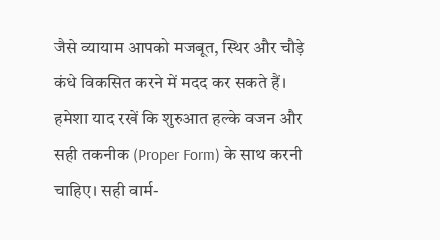जैसे व्यायाम आपको मजबूत, स्थिर और चौड़े कंधे विकसित करने में मदद कर सकते हैं।
हमेशा याद रखें कि शुरुआत हल्के वजन और सही तकनीक (Proper Form) के साथ करनी चाहिए। सही वार्म-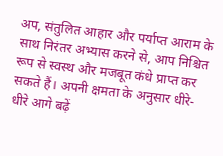अप, संतुलित आहार और पर्याप्त आराम के साथ निरंतर अभ्यास करने से, आप निश्चित रूप से स्वस्थ और मजबूत कंधे प्राप्त कर सकते हैं। अपनी क्षमता के अनुसार धीरे-धीरे आगे बढ़ें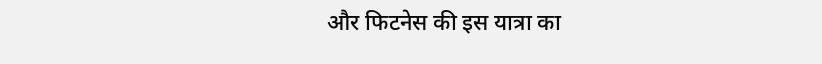और फिटनेस की इस यात्रा का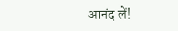आनंद लें!